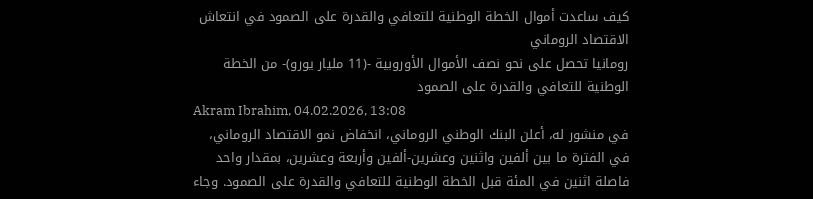كيف ساعدت أموال الخطة الوطنية للتعافي والقدرة على الصمود في انتعاش الاقتصاد الروماني
رومانيا تحصل على نحو نصف الأموال الأوروبية -(11 مليار يورو)- من الخطة الوطنية للتعافي والقدرة على الصمود
Akram Ibrahim, 04.02.2026, 13:08
في منشور له، أعلن البنك الوطني الروماني، انخفاض نمو الاقتصاد الروماني، في الفترة ما بين ألفين واثنين وعشرين-ألفين وأربعة وعشرين، بمقدار واحد فاصلة اثنين في المئة قبل الخطة الوطنية للتعافي والقدرة على الصمود. وجاء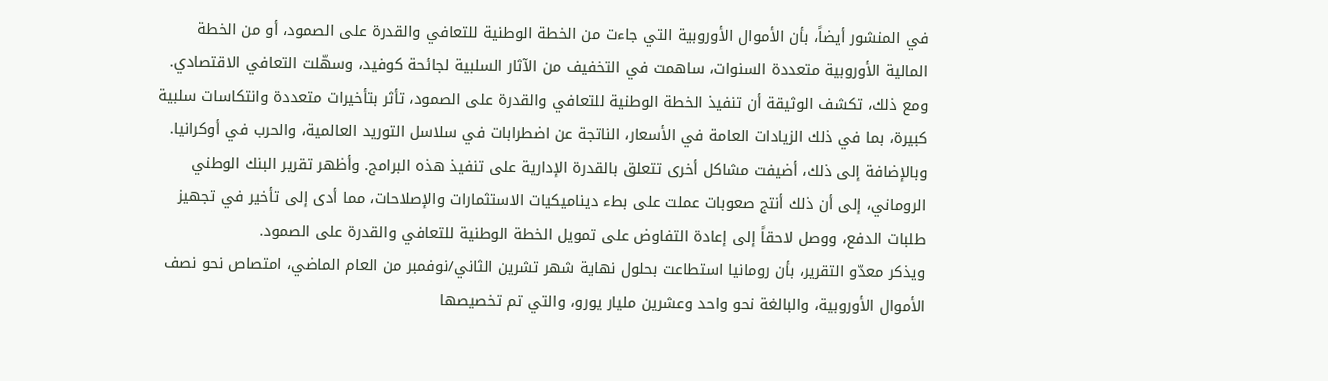في المنشور أيضاً، بأن الأموال الأوروبية التي جاءت من الخطة الوطنية للتعافي والقدرة على الصمود، أو من الخطة المالية الأوروبية متعددة السنوات، ساهمت في التخفيف من الآثار السلبية لجائحة كوفيد، وسهّلت التعافي الاقتصادي.
ومع ذلك، تكشف الوثيقة أن تنفيذ الخطة الوطنية للتعافي والقدرة على الصمود، تأثر بتأخيرات متعددة وانتكاسات سلبية كبيرة، بما في ذلك الزيادات العامة في الأسعار، الناتجة عن اضطرابات في سلاسل التوريد العالمية، والحرب في أوكرانيا. وبالإضافة إلى ذلك، أضيفت مشاكل أخرى تتعلق بالقدرة الإدارية على تنفيذ هذه البرامج. وأظهر تقرير البنك الوطني الروماني، إلى أن ذلك أنتج صعوبات عملت على بطء ديناميكيات الاستثمارات والإصلاحات، مما أدى إلى تأخير في تجهيز طلبات الدفع، ووصل لاحقاً إلى إعادة التفاوض على تمويل الخطة الوطنية للتعافي والقدرة على الصمود.
ويذكر معدّو التقرير، بأن رومانيا استطاعت بحلول نهاية شهر تشرين الثاني/نوفمبر من العام الماضي، امتصاص نحو نصف الأموال الأوروبية، والبالغة نحو واحد وعشرين مليار يورو، والتي تم تخصيصها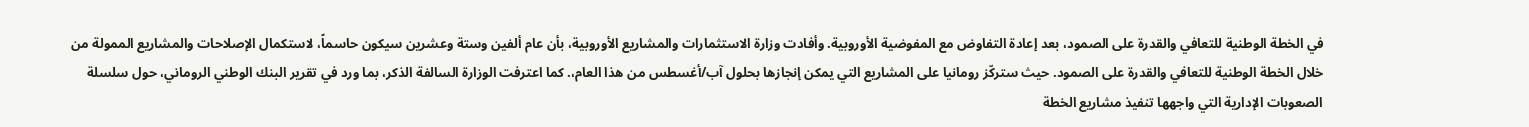في الخطة الوطنية للتعافي والقدرة على الصمود، بعد إعادة التفاوض مع المفوضية الأوروبية. وأفادت وزارة الاستثمارات والمشاريع الأوروبية، بأن عام ألفين وستة وعشرين سيكون حاسماً، لاستكمال الإصلاحات والمشاريع الممولة من خلال الخطة الوطنية للتعافي والقدرة على الصمود. حيث ستركّز رومانيا على المشاريع التي يمكن إنجازها بحلول آب/أغسطس من هذا العام،. كما اعترفت الوزارة السالفة الذكر، بما ورد في تقرير البنك الوطني الروماني، حول سلسلة الصعوبات الإدارية التي واجهها تنفيذ مشاريع الخطة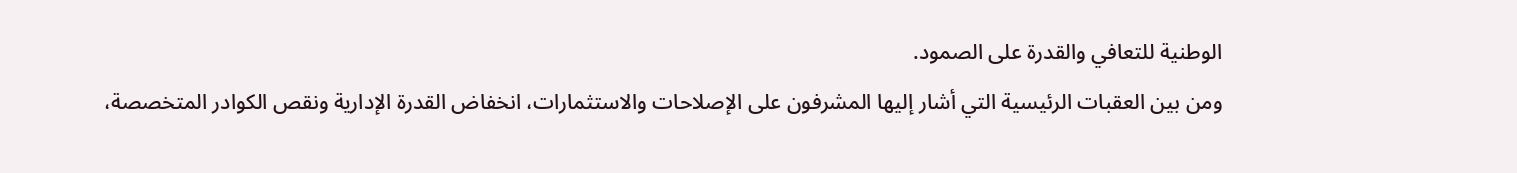الوطنية للتعافي والقدرة على الصمود.
ومن بين العقبات الرئيسية التي أشار إليها المشرفون على الإصلاحات والاستثمارات، انخفاض القدرة الإدارية ونقص الكوادر المتخصصة،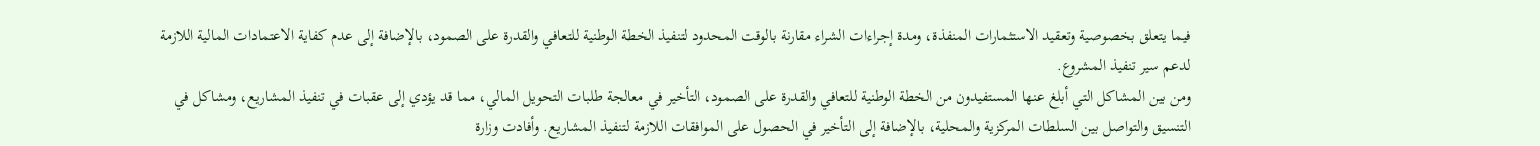فيما يتعلق بخصوصية وتعقيد الاستثمارات المنفذة، ومدة إجراءات الشراء مقارنة بالوقت المحدود لتنفيذ الخطة الوطنية للتعافي والقدرة على الصمود، بالإضافة إلى عدم كفاية الاعتمادات المالية اللازمة لدعم سير تنفيذ المشروع.
ومن بين المشاكل التي أبلغ عنها المستفيدون من الخطة الوطنية للتعافي والقدرة على الصمود، التأخير في معالجة طلبات التحويل المالي، مما قد يؤدي إلى عقبات في تنفيذ المشاريع، ومشاكل في التنسيق والتواصل بين السلطات المركزية والمحلية، بالإضافة إلى التأخير في الحصول على الموافقات اللازمة لتنفيذ المشاريع. وأفادت وزارة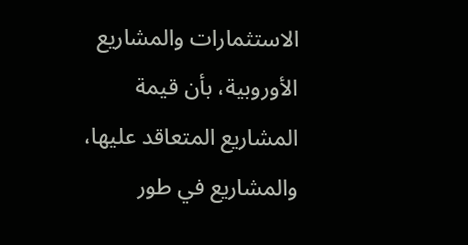الاستثمارات والمشاريع الأوروبية، بأن قيمة المشاريع المتعاقد عليها، والمشاريع في طور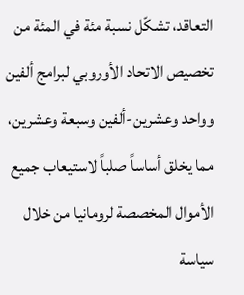التعاقد، تشكّل نسبة مئة في المئة من تخصيص الاتحاد الأوروبي لبرامج ألفين وواحد وعشرين-ألفين وسبعة وعشرين، مما يخلق أساساً صلباً لاستيعاب جميع الأموال المخصصة لرومانيا من خلال سياسة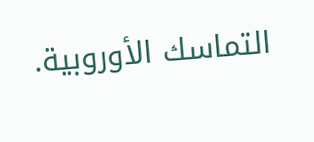التماسك الأوروبية.